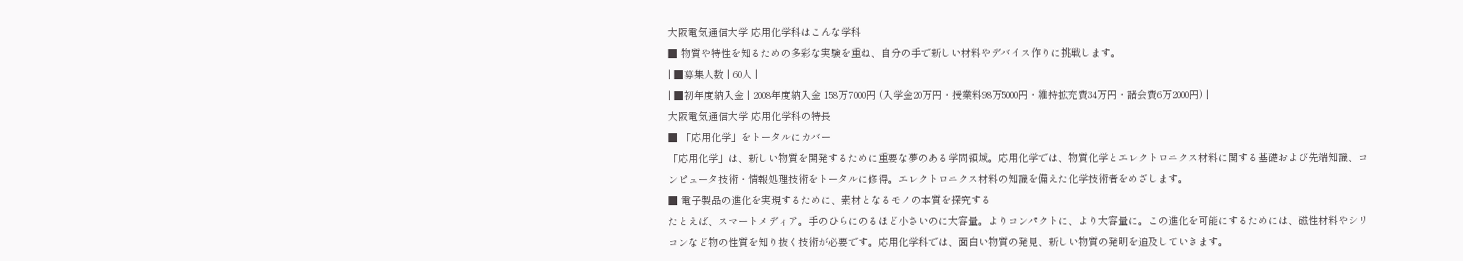大阪電気通信大学 応用化学科はこんな学科
■ 物質や特性を知るための多彩な実験を重ね、自分の手で新しい材料やデバイス作りに挑戦します。
| ■募集人数 | 60人 |
| ■初年度納入金 | 2008年度納入金 158万7000円 (入学金20万円・授業料98万5000円・維持拡充費34万円・諸会費6万2000円) |
大阪電気通信大学 応用化学科の特長
■ 「応用化学」をトータルにカバー
「応用化学」は、新しい物質を開発するために重要な夢のある学問領域。応用化学では、物質化学とエレクトロニクス材料に関する基礎および先端知識、コンピュータ技術・情報処理技術をトータルに修得。エレクトロニクス材料の知識を備えた化学技術者をめざします。
■ 電子製品の進化を実現するために、素材となるモノの本質を探究する
たとえば、スマートメディア。手のひらにのるほど小さいのに大容量。よりコンパクトに、より大容量に。この進化を可能にするためには、磁性材料やシリコンなど物の性質を知り抜く技術が必要です。応用化学科では、面白い物質の発見、新しい物質の発明を追及していきます。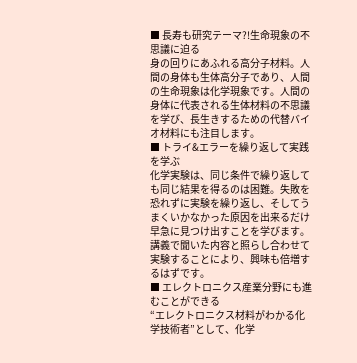■ 長寿も研究テーマ?!生命現象の不思議に迫る
身の回りにあふれる高分子材料。人間の身体も生体高分子であり、人間の生命現象は化学現象です。人間の身体に代表される生体材料の不思議を学び、長生きするための代替バイオ材料にも注目します。
■ トライ&エラーを繰り返して実践を学ぶ
化学実験は、同じ条件で繰り返しても同じ結果を得るのは困難。失敗を恐れずに実験を繰り返し、そしてうまくいかなかった原因を出来るだけ早急に見つけ出すことを学びます。講義で聞いた内容と照らし合わせて実験することにより、興味も倍増するはずです。
■ エレクトロニクス産業分野にも進むことができる
“エレクトロニクス材料がわかる化学技術者”として、化学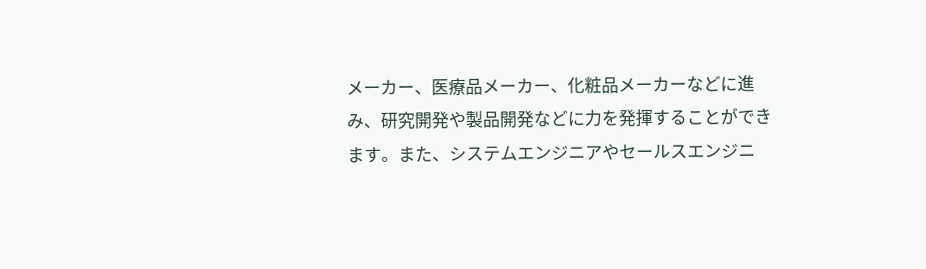メーカー、医療品メーカー、化粧品メーカーなどに進み、研究開発や製品開発などに力を発揮することができます。また、システムエンジニアやセールスエンジニ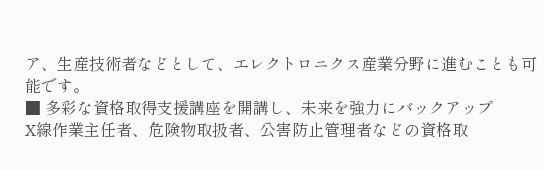ア、生産技術者などとして、エレクトロニクス産業分野に進むことも可能です。
■ 多彩な資格取得支援講座を開講し、未来を強力にバックアップ
X線作業主任者、危険物取扱者、公害防止管理者などの資格取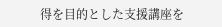得を目的とした支援講座を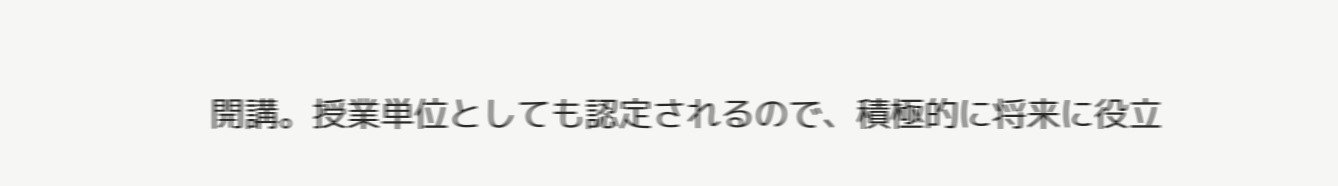開講。授業単位としても認定されるので、積極的に将来に役立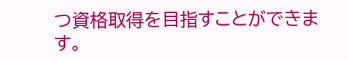つ資格取得を目指すことができます。